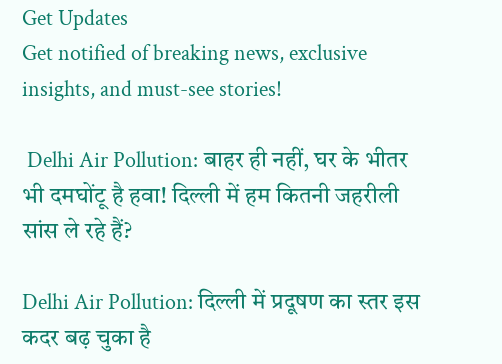Get Updates
Get notified of breaking news, exclusive insights, and must-see stories!

 Delhi Air Pollution: बाहर ही नहीं, घर के भीतर भी दमघोंटू है हवा! दिल्ली में हम कितनी जहरीली सांस ले रहे हैं?

Delhi Air Pollution: दिल्ली में प्रदूषण का स्तर इस कदर बढ़ चुका है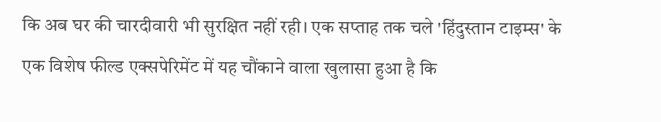कि अब घर की चारदीवारी भी सुरक्षित नहीं रही। एक सप्ताह तक चले 'हिंदुस्तान टाइम्स' के एक विशेष फील्ड एक्सपेरिमेंट में यह चौंकाने वाला खुलासा हुआ है कि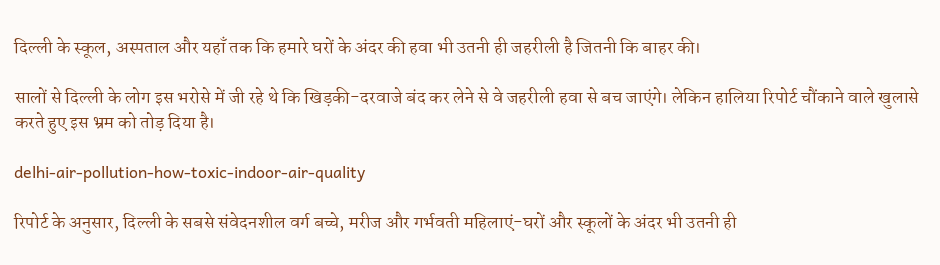दिल्ली के स्कूल, अस्पताल और यहाँ तक कि हमारे घरों के अंदर की हवा भी उतनी ही जहरीली है जितनी कि बाहर की।

सालों से दिल्ली के लोग इस भरोसे में जी रहे थे कि खिड़की-दरवाजे बंद कर लेने से वे जहरीली हवा से बच जाएंगे। लेकिन हालिया रिपोर्ट चौंकाने वाले खुलासे करते हुए इस भ्रम को तोड़ दिया है।

delhi-air-pollution-how-toxic-indoor-air-quality

रिपोर्ट के अनुसार, दिल्ली के सबसे संवेदनशील वर्ग बच्चे, मरीज और गर्भवती महिलाएं-घरों और स्कूलों के अंदर भी उतनी ही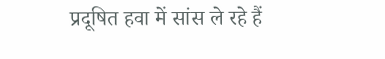प्रदूषित हवा में सांस ले रहे हैं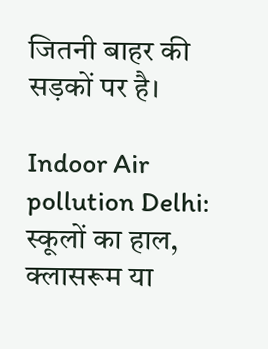जितनी बाहर की सड़कों पर है।

Indoor Air pollution Delhi: स्कूलों का हाल, क्लासरूम या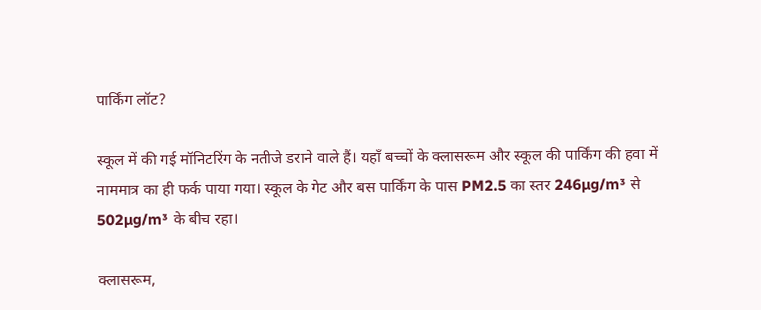पार्किंग लॉट?

स्कूल में की गई मॉनिटरिंग के नतीजे डराने वाले हैं। यहाँ बच्चों के क्लासरूम और स्कूल की पार्किंग की हवा में नाममात्र का ही फर्क पाया गया। स्कूल के गेट और बस पार्किंग के पास PM2.5 का स्तर 246µg/m³ से 502µg/m³ के बीच रहा।

क्लासरूम,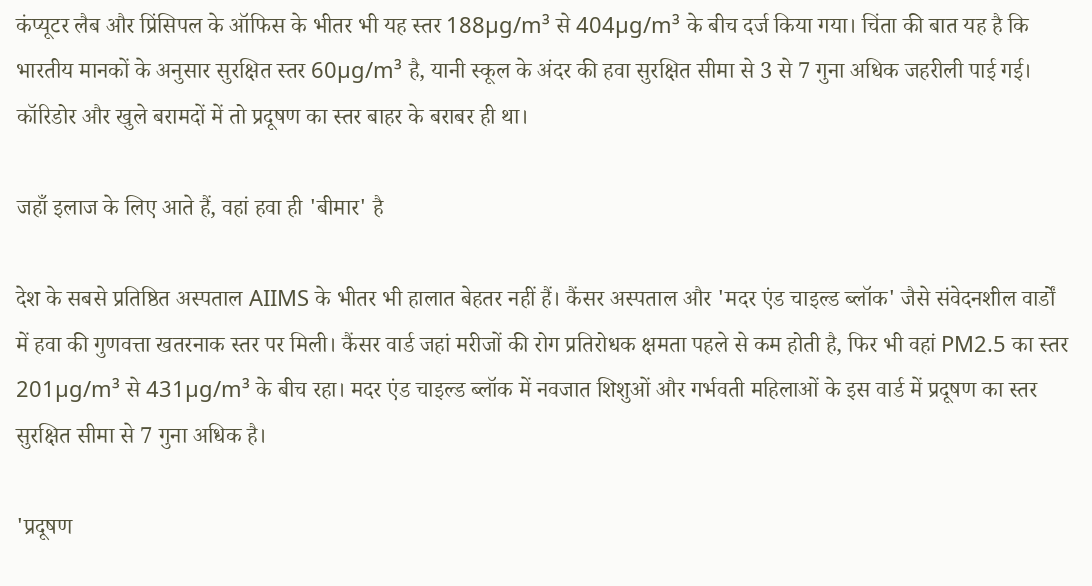कंप्यूटर लैब और प्रिंसिपल के ऑफिस के भीतर भी यह स्तर 188µg/m³ से 404µg/m³ के बीच दर्ज किया गया। चिंता की बात यह है कि भारतीय मानकों के अनुसार सुरक्षित स्तर 60µg/m³ है, यानी स्कूल के अंदर की हवा सुरक्षित सीमा से 3 से 7 गुना अधिक जहरीली पाई गई। कॉरिडोर और खुले बरामदों में तो प्रदूषण का स्तर बाहर के बराबर ही था।

जहाँ इलाज के लिए आते हैं, वहां हवा ही 'बीमार' है

देश के सबसे प्रतिष्ठित अस्पताल AIIMS के भीतर भी हालात बेहतर नहीं हैं। कैंसर अस्पताल और 'मदर एंड चाइल्ड ब्लॉक' जैसे संवेदनशील वार्डों में हवा की गुणवत्ता खतरनाक स्तर पर मिली। कैंसर वार्ड जहां मरीजों की रोग प्रतिरोधक क्षमता पहले से कम होती है, फिर भी वहां PM2.5 का स्तर 201µg/m³ से 431µg/m³ के बीच रहा। मदर एंड चाइल्ड ब्लॉक में नवजात शिशुओं और गर्भवती महिलाओं के इस वार्ड में प्रदूषण का स्तर सुरक्षित सीमा से 7 गुना अधिक है।

'प्रदूषण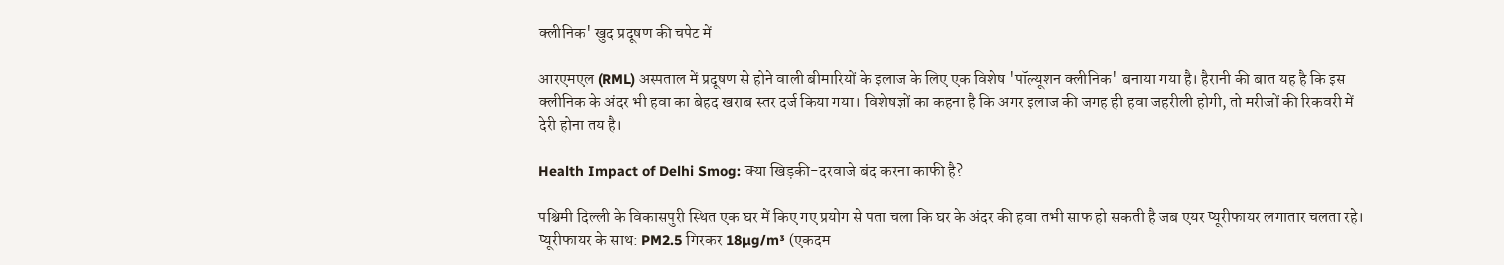क्लीनिक' खुद प्रदूषण की चपेट में

आरएमएल (RML) अस्पताल में प्रदूषण से होने वाली बीमारियों के इलाज के लिए एक विशेष 'पॉल्यूशन क्लीनिक' बनाया गया है। हैरानी की बात यह है कि इस क्लीनिक के अंदर भी हवा का बेहद खराब स्तर दर्ज किया गया। विशेषज्ञों का कहना है कि अगर इलाज की जगह ही हवा जहरीली होगी, तो मरीजों की रिकवरी में देरी होना तय है।

Health Impact of Delhi Smog: क्या खिड़की-दरवाजे बंद करना काफी है?

पश्चिमी दिल्ली के विकासपुरी स्थित एक घर में किए गए प्रयोग से पता चला कि घर के अंदर की हवा तभी साफ हो सकती है जब एयर प्यूरीफायर लगातार चलता रहे। प्यूरीफायर के साथ: PM2.5 गिरकर 18µg/m³ (एकदम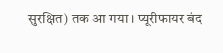सुरक्षित) तक आ गया। प्यूरीफायर बंद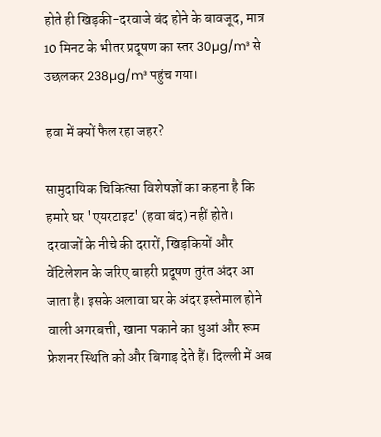होते ही खिड़की-दरवाजे बंद होने के बावजूद, मात्र 10 मिनट के भीतर प्रदूषण का स्तर 30µg/m³ से उछलकर 238µg/m³ पहुंच गया।

हवा में क्यों फैल रहा जहर?

सामुदायिक चिकित्सा विशेषज्ञों का कहना है कि हमारे घर 'एयरटाइट' (हवा बंद) नहीं होते। दरवाजों के नीचे की दरारों, खिड़कियों और वेंटिलेशन के जरिए बाहरी प्रदूषण तुरंत अंदर आ जाता है। इसके अलावा घर के अंदर इस्तेमाल होने वाली अगरबत्ती, खाना पकाने का धुआं और रूम फ्रेशनर स्थिति को और बिगाड़ देते हैं। दिल्ली में अब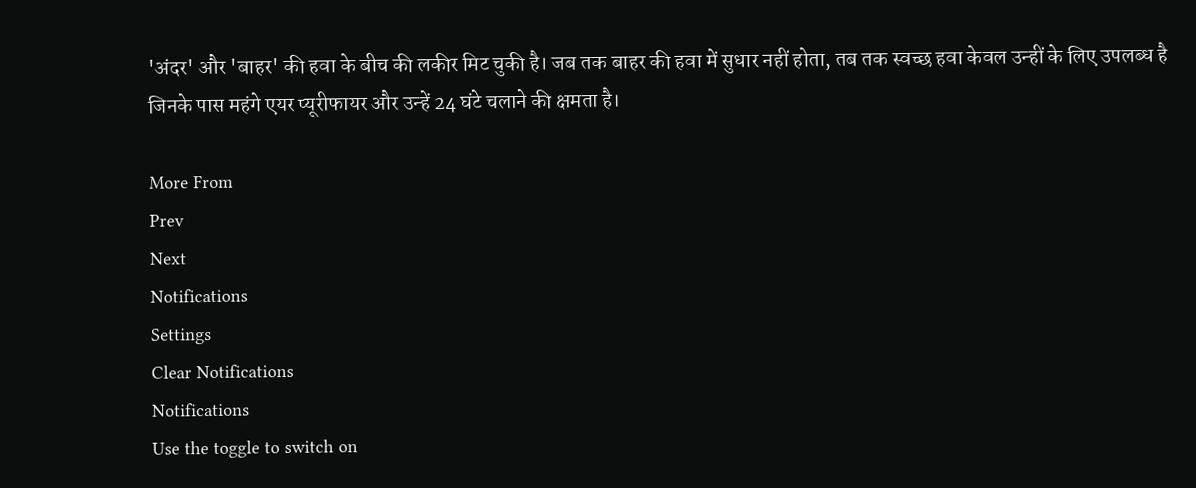'अंदर' और 'बाहर' की हवा के बीच की लकीर मिट चुकी है। जब तक बाहर की हवा में सुधार नहीं होता, तब तक स्वच्छ हवा केवल उन्हीं के लिए उपलब्ध है जिनके पास महंगे एयर प्यूरीफायर और उन्हें 24 घंटे चलाने की क्षमता है।

More From
Prev
Next
Notifications
Settings
Clear Notifications
Notifications
Use the toggle to switch on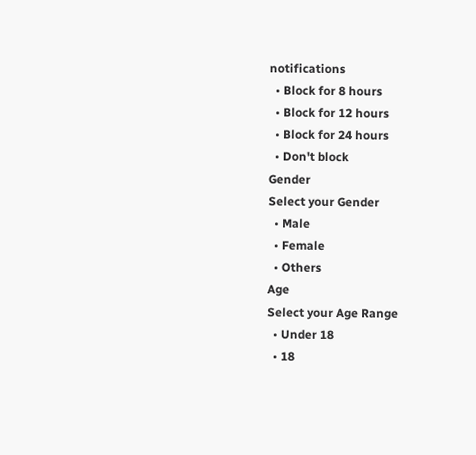notifications
  • Block for 8 hours
  • Block for 12 hours
  • Block for 24 hours
  • Don't block
Gender
Select your Gender
  • Male
  • Female
  • Others
Age
Select your Age Range
  • Under 18
  • 18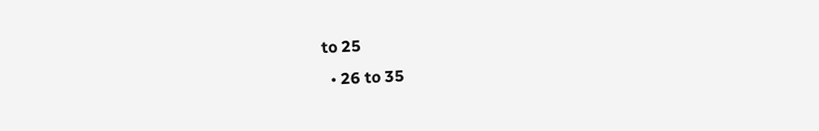to 25
  • 26 to 35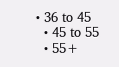• 36 to 45
  • 45 to 55
  • 55+